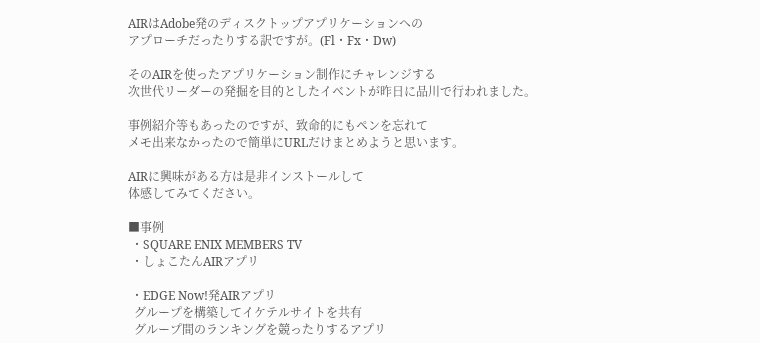AIRはAdobe発のディスクトップアプリケーションへの
アプローチだったりする訳ですが。(Fl・Fx・Dw)

そのAIRを使ったアプリケーション制作にチャレンジする
次世代リーダーの発掘を目的としたイベントが昨日に品川で行われました。

事例紹介等もあったのですが、致命的にもペンを忘れて
メモ出来なかったので簡単にURLだけまとめようと思います。

AIRに興味がある方は是非インストールして
体感してみてください。

■事例
 ・SQUARE ENIX MEMBERS TV
 ・しょこたんAIRアプリ

 ・EDGE Now!発AIRアプリ
  グループを構築してイケテルサイトを共有
  グループ間のランキングを競ったりするアプリ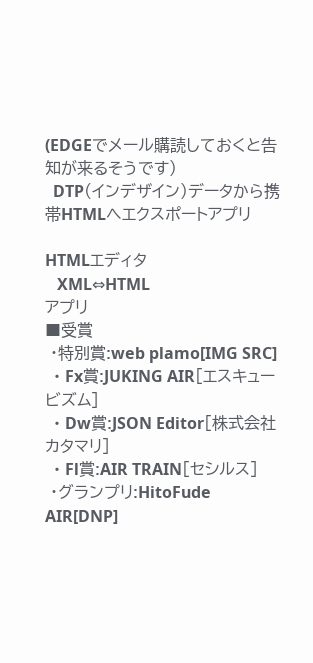(EDGEでメール購読しておくと告知が来るそうです)
  DTP(インデザイン)データから携帯HTMLへエクスポートアプリ

HTMLエディタ
   XML⇔HTML
アプリ
■受賞
 ・特別賞:web plamo[IMG SRC]
 ・Fx賞:JUKING AIR[エスキュービズム]
 ・Dw賞:JSON Editor[株式会社カタマリ]
 ・Fl賞:AIR TRAIN[セシルス]
 ・グランプリ:HitoFude AIR[DNP]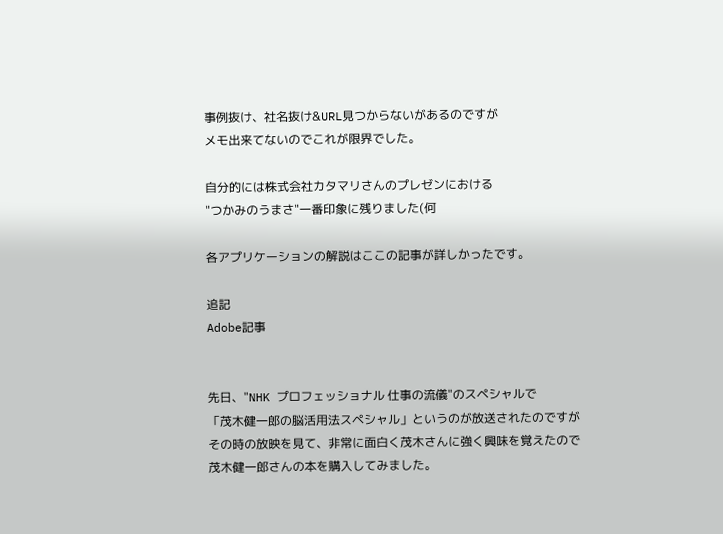事例抜け、社名抜け&URL見つからないがあるのですが
メモ出来てないのでこれが限界でした。

自分的には株式会社カタマリさんのプレゼンにおける
"つかみのうまさ"一番印象に残りました(何

各アプリケーションの解説はここの記事が詳しかったです。

追記
Adobe記事


先日、"NHK プロフェッショナル 仕事の流儀"のスペシャルで
「茂木健一郎の脳活用法スペシャル」というのが放送されたのですが
その時の放映を見て、非常に面白く茂木さんに強く興味を覚えたので
茂木健一郎さんの本を購入してみました。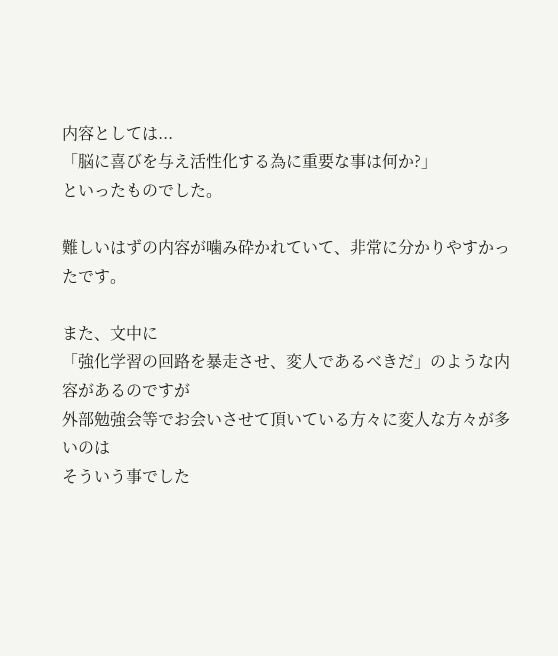内容としては...
「脳に喜びを与え活性化する為に重要な事は何か?」
といったものでした。

難しいはずの内容が噛み砕かれていて、非常に分かりやすかったです。

また、文中に
「強化学習の回路を暴走させ、変人であるべきだ」のような内容があるのですが
外部勉強会等でお会いさせて頂いている方々に変人な方々が多いのは
そういう事でした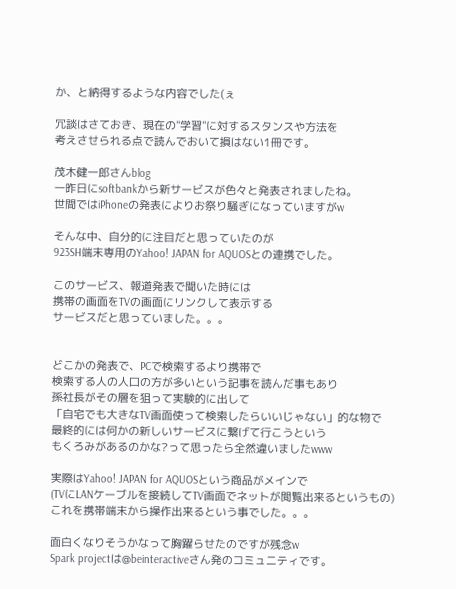か、と納得するような内容でした(ぇ

冗談はさておき、現在の"学習"に対するスタンスや方法を
考えさせられる点で読んでおいて損はない1冊です。

茂木健一郎さんblog
一昨日にsoftbankから新サービスが色々と発表されましたね。
世間ではiPhoneの発表によりお祭り騒ぎになっていますがw

そんな中、自分的に注目だと思っていたのが
923SH端末専用のYahoo! JAPAN for AQUOSとの連携でした。

このサービス、報道発表で聞いた時には
携帯の画面をTVの画面にリンクして表示する
サービスだと思っていました。。。


どこかの発表で、PCで検索するより携帯で
検索する人の人口の方が多いという記事を読んだ事もあり
孫社長がその層を狙って実験的に出して
「自宅でも大きなTV画面使って検索したらいいじゃない」的な物で
最終的には何かの新しいサービスに繋げて行こうという
もくろみがあるのかな?って思ったら全然違いましたwww

実際はYahoo! JAPAN for AQUOSという商品がメインで
(TVにLANケーブルを接続してTV画面でネットが閲覧出来るというもの)
これを携帯端末から操作出来るという事でした。。。

面白くなりそうかなって胸躍らせたのですが残念w
Spark projectは@beinteractiveさん発のコミュニティです。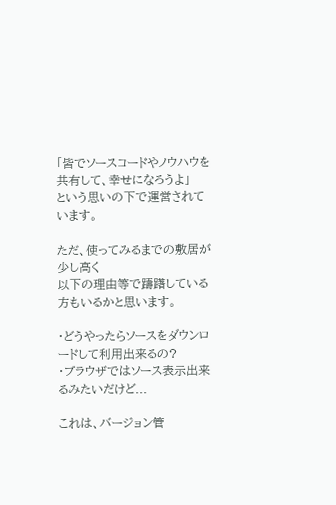「皆でソースコードやノウハウを共有して、幸せになろうよ」
という思いの下で運営されています。

ただ、使ってみるまでの敷居が少し高く
以下の理由等で躊躇している方もいるかと思います。

・どうやったらソースをダウンロードして利用出来るの?
・ブラウザではソース表示出来るみたいだけど...

これは、バージョン管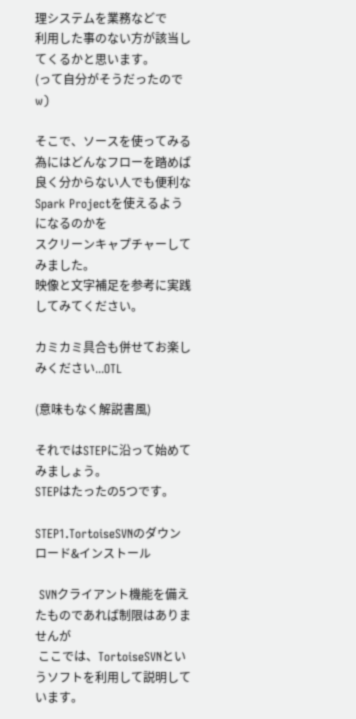理システムを業務などで
利用した事のない方が該当してくるかと思います。
(って自分がそうだったのでw)

そこで、ソースを使ってみる為にはどんなフローを踏めば
良く分からない人でも便利なSpark Projectを使えるようになるのかを
スクリーンキャプチャーしてみました。
映像と文字補足を参考に実践してみてください。

カミカミ具合も併せてお楽しみください...OTL

(意味もなく解説書風)

それではSTEPに沿って始めてみましょう。
STEPはたったの5つです。

STEP1.TortoiseSVNのダウンロード&インストール

 SVNクライアント機能を備えたものであれば制限はありませんが
 ここでは、TortoiseSVNというソフトを利用して説明しています。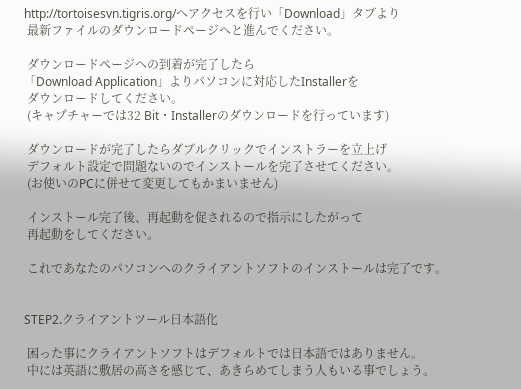http://tortoisesvn.tigris.org/へアクセスを行い「Download」タブより
 最新ファイルのダウンロードページへと進んでください。

 ダウンロードページへの到着が完了したら
「Download Application」よりパソコンに対応したInstallerを
 ダウンロードしてください。
 (キャプチャーでは32 Bit・Installerのダウンロードを行っています)

 ダウンロードが完了したらダブルクリックでインストラーを立上げ
 デフォルト設定で問題ないのでインストールを完了させてください。
 (お使いのPCに併せて変更してもかまいません)

 インストール完了後、再起動を促されるので指示にしたがって
 再起動をしてください。

 これであなたのパソコンへのクライアントソフトのインストールは完了です。


STEP2.クライアントツール日本語化

 困った事にクライアントソフトはデフォルトでは日本語ではありません。
 中には英語に敷居の高さを感じて、あきらめてしまう人もいる事でしょう。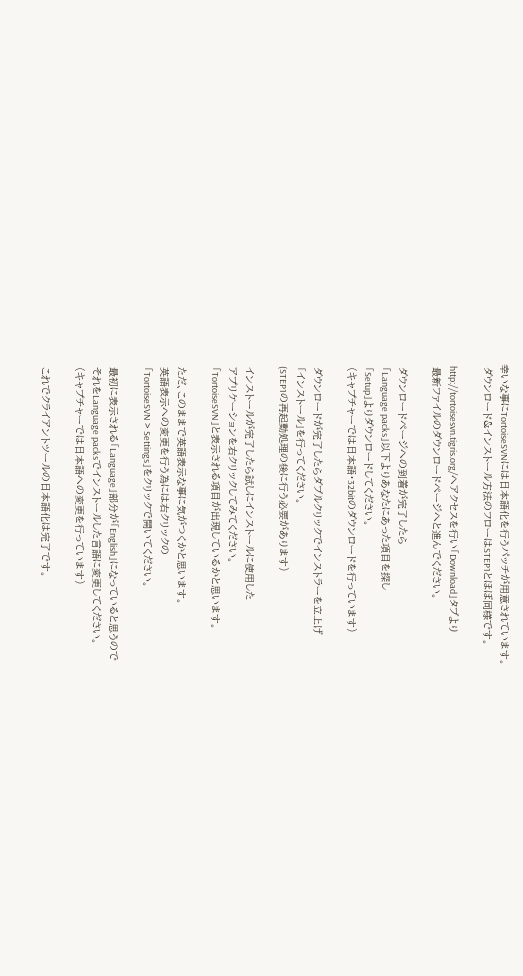幸いな事にTortoiseSVNには日本語化を行うパッチが用意されています。
 ダウンロード&インストール方法のフローはSTEP1とほぼ同様です。

 http://tortoisesvn.tigris.org/へアクセスを行い「Download」タブより
 最新ファイルのダウンロードページへと進んでください。

 ダウンロードページへの到着が完了したら
 「Language packs」以下よりあなたにあった項目を探し
 「Setup」よりダウンロードしてください。
 (キャプチャーでは日本語・32bitのダウンロードを行っています)

 ダウンロードが完了したらダブルクリックでインストラーを立上げ
 「インストール」を行ってください。
 (STEP1の再起動処理の後に行う必要があります)

 インストールが完了したら試しにインストールに使用した
 アプリケーションを右クリックしてみてください。
 「TortoiseSVN」と表示される項目が出現しているかと思います。

 ただ、このままで英語表示な事に気がつくかと思います。
 英語表示への変更を行う為には右クリックの
 「TortoiseSVN > Settings」をクリックで開いてください。

 最初に表示される「Language」部分が「English」になっていると思うので
 それをLanguage packsでインストールした言語に変更してください。
 (キャプチャーでは日本語への変更を行っています)

 これでクライアントツールの日本語化は完了です。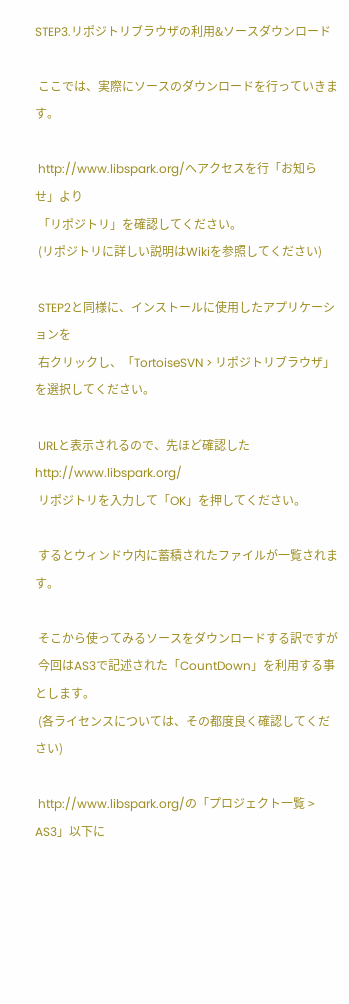STEP3.リポジトリブラウザの利用&ソースダウンロード

 ここでは、実際にソースのダウンロードを行っていきます。

 http://www.libspark.org/へアクセスを行「お知らせ」より
 「リポジトリ」を確認してください。
 (リポジトリに詳しい説明はWikiを参照してください)

 STEP2と同様に、インストールに使用したアプリケーションを
 右クリックし、「TortoiseSVN > リポジトリブラウザ」を選択してください。

 URLと表示されるので、先ほど確認したhttp://www.libspark.org/
 リポジトリを入力して「OK」を押してください。

 するとウィンドウ内に蓄積されたファイルが一覧されます。

 そこから使ってみるソースをダウンロードする訳ですが
 今回はAS3で記述された「CountDown」を利用する事とします。
 (各ライセンスについては、その都度良く確認してください)

 http://www.libspark.org/の「プロジェクト一覧 > AS3」以下に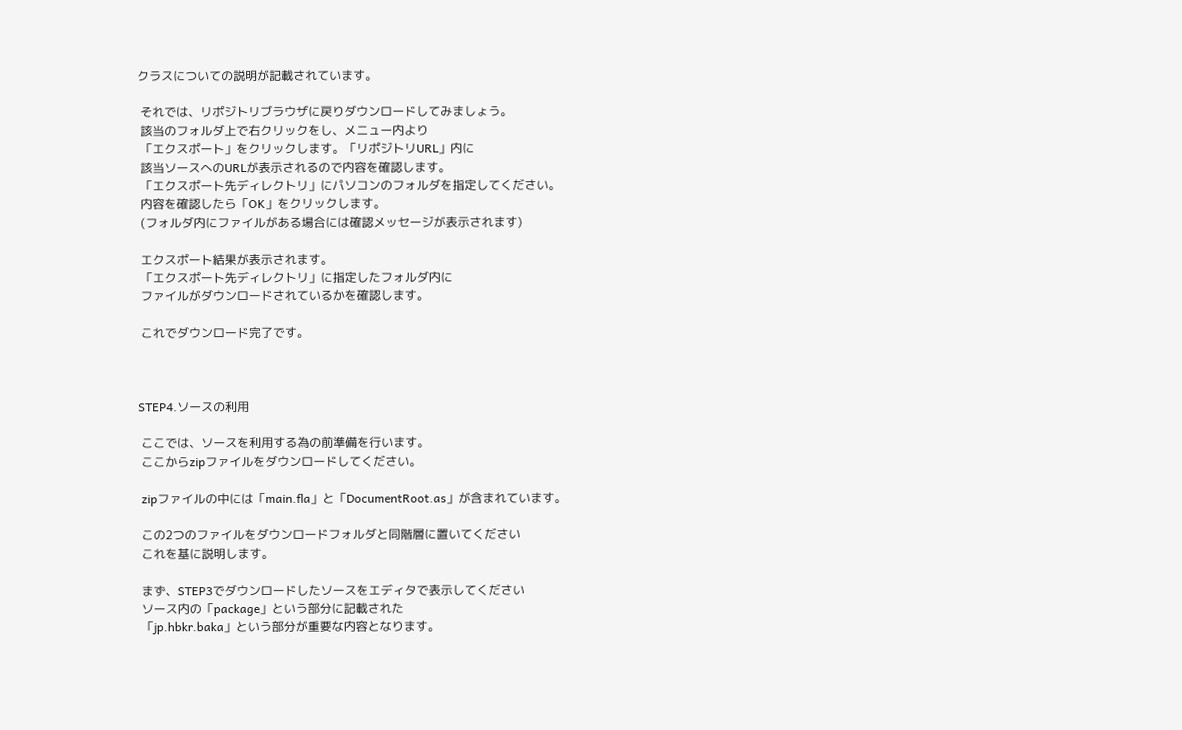クラスについての説明が記載されています。

 それでは、リポジトリブラウザに戻りダウンロードしてみましょう。
 該当のフォルダ上で右クリックをし、メニュー内より
 「エクスポート」をクリックします。「リポジトリURL」内に
 該当ソースへのURLが表示されるので内容を確認します。
 「エクスポート先ディレクトリ」にパソコンのフォルダを指定してください。
 内容を確認したら「OK」をクリックします。
 (フォルダ内にファイルがある場合には確認メッセージが表示されます)

 エクスポート結果が表示されます。
 「エクスポート先ディレクトリ」に指定したフォルダ内に
 ファイルがダウンロードされているかを確認します。

 これでダウンロード完了です。



STEP4.ソースの利用

 ここでは、ソースを利用する為の前準備を行います。
 ここからzipファイルをダウンロードしてください。

 zipファイルの中には「main.fla」と「DocumentRoot.as」が含まれています。

 この2つのファイルをダウンロードフォルダと同階層に置いてください
 これを基に説明します。

 まず、STEP3でダウンロードしたソースをエディタで表示してください
 ソース内の「package」という部分に記載された
 「jp.hbkr.baka」という部分が重要な内容となります。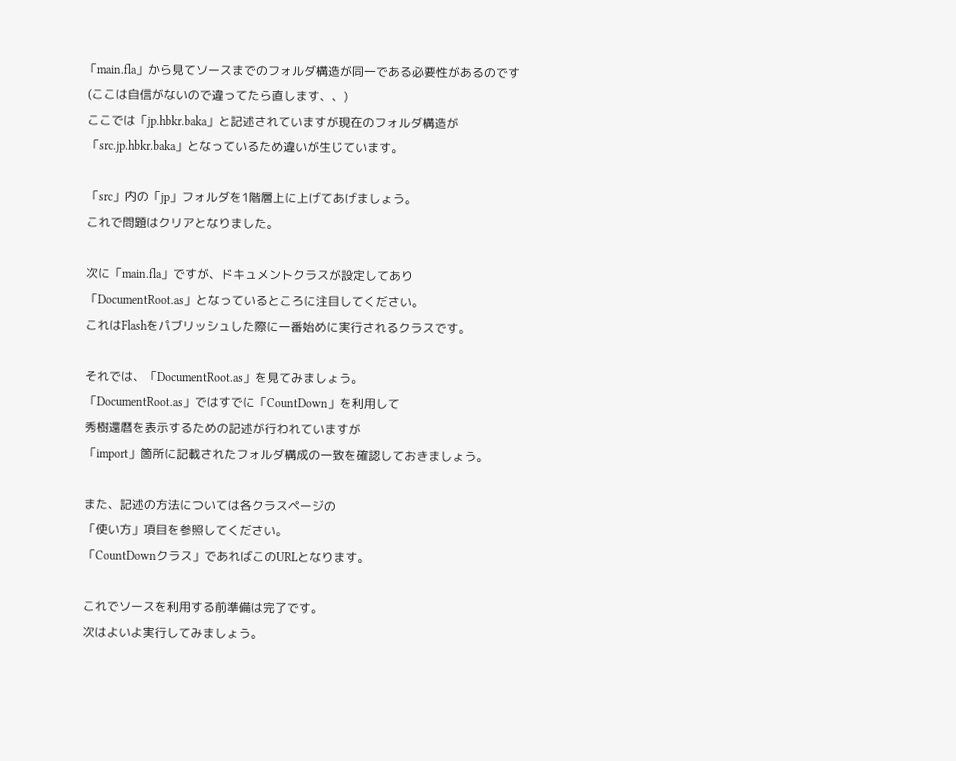「main.fla」から見てソースまでのフォルダ構造が同一である必要性があるのです
 (ここは自信がないので違ってたら直します、、)
 ここでは「jp.hbkr.baka」と記述されていますが現在のフォルダ構造が
 「src.jp.hbkr.baka」となっているため違いが生じています。

 「src」内の「jp」フォルダを1階層上に上げてあげましょう。
 これで問題はクリアとなりました。

 次に「main.fla」ですが、ドキュメントクラスが設定してあり
 「DocumentRoot.as」となっているところに注目してください。
 これはFlashをパブリッシュした際に一番始めに実行されるクラスです。

 それでは、「DocumentRoot.as」を見てみましょう。
 「DocumentRoot.as」ではすでに「CountDown」を利用して
 秀樹還暦を表示するための記述が行われていますが
 「import」箇所に記載されたフォルダ構成の一致を確認しておきましょう。

 また、記述の方法については各クラスページの
 「使い方」項目を参照してください。
 「CountDownクラス」であればこのURLとなります。

 これでソースを利用する前準備は完了です。
 次はよいよ実行してみましょう。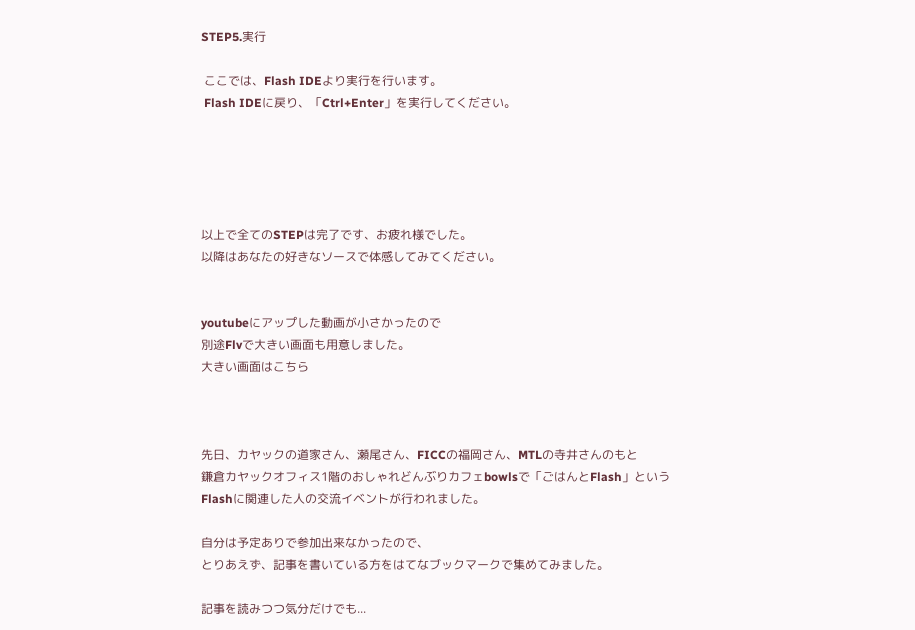STEP5.実行

 ここでは、Flash IDEより実行を行います。
 Flash IDEに戻り、「Ctrl+Enter」を実行してください。





以上で全てのSTEPは完了です、お疲れ様でした。
以降はあなたの好きなソースで体感してみてください。


youtubeにアップした動画が小さかったので
別途Flvで大きい画面も用意しました。
大きい画面はこちら



先日、カヤックの道家さん、瀬尾さん、FICCの福岡さん、MTLの寺井さんのもと
鎌倉カヤックオフィス1階のおしゃれどんぶりカフェbowlsで「ごはんとFlash」という
Flashに関連した人の交流イベントが行われました。

自分は予定ありで参加出来なかったので、
とりあえず、記事を書いている方をはてなブックマークで集めてみました。

記事を読みつつ気分だけでも...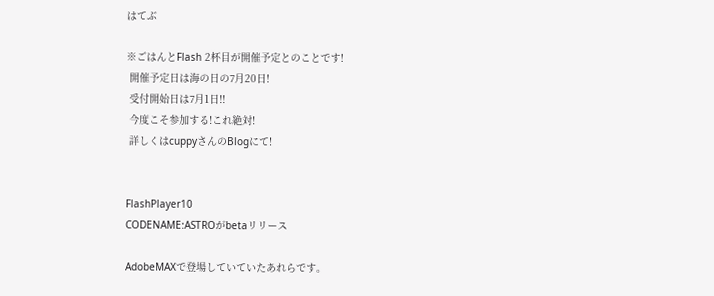はてぶ

※ごはんとFlash 2杯目が開催予定とのことです!
 開催予定日は海の日の7月20日!
 受付開始日は7月1日!!
 今度こそ参加する!これ絶対!
 詳しくはcuppyさんのBlogにて!


FlashPlayer10
CODENAME:ASTROがbetaリリース

AdobeMAXで登場していていたあれらです。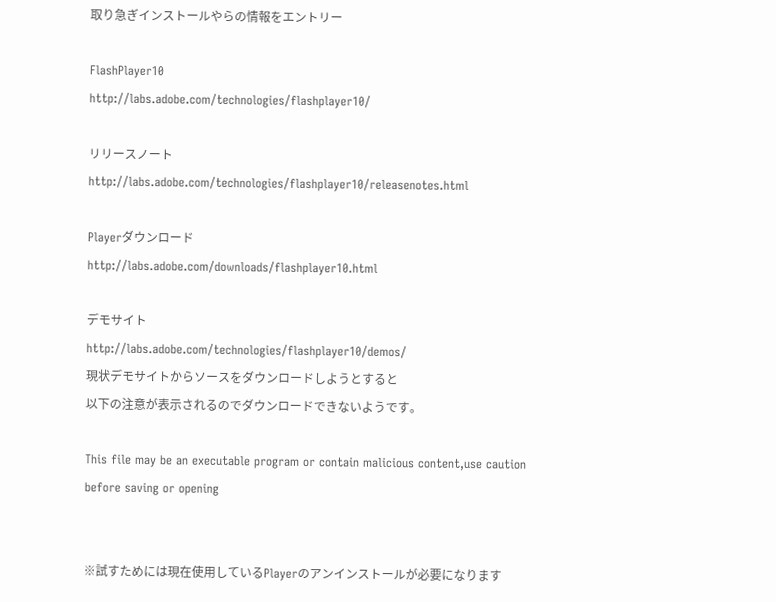取り急ぎインストールやらの情報をエントリー

FlashPlayer10
http://labs.adobe.com/technologies/flashplayer10/

リリースノート
http://labs.adobe.com/technologies/flashplayer10/releasenotes.html

Playerダウンロード
http://labs.adobe.com/downloads/flashplayer10.html

デモサイト
http://labs.adobe.com/technologies/flashplayer10/demos/
現状デモサイトからソースをダウンロードしようとすると
以下の注意が表示されるのでダウンロードできないようです。

This file may be an executable program or contain malicious content,use caution before saving or opening


※試すためには現在使用しているPlayerのアンインストールが必要になります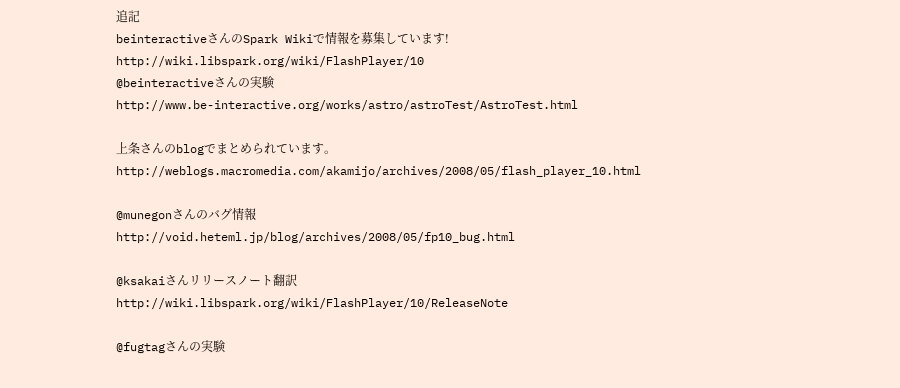追記
beinteractiveさんのSpark Wikiで情報を募集しています!
http://wiki.libspark.org/wiki/FlashPlayer/10
@beinteractiveさんの実験
http://www.be-interactive.org/works/astro/astroTest/AstroTest.html

上条さんのblogでまとめられています。
http://weblogs.macromedia.com/akamijo/archives/2008/05/flash_player_10.html

@munegonさんのバグ情報
http://void.heteml.jp/blog/archives/2008/05/fp10_bug.html

@ksakaiさんリリースノート翻訳
http://wiki.libspark.org/wiki/FlashPlayer/10/ReleaseNote

@fugtagさんの実験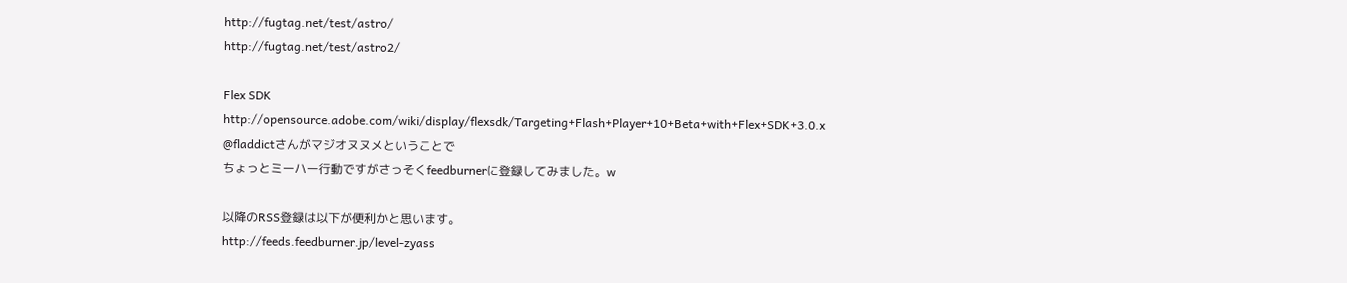http://fugtag.net/test/astro/
http://fugtag.net/test/astro2/

Flex SDK
http://opensource.adobe.com/wiki/display/flexsdk/Targeting+Flash+Player+10+Beta+with+Flex+SDK+3.0.x
@fladdictさんがマジオヌヌメということで
ちょっとミーハー行動ですがさっそくfeedburnerに登録してみました。w

以降のRSS登録は以下が便利かと思います。
http://feeds.feedburner.jp/level-zyass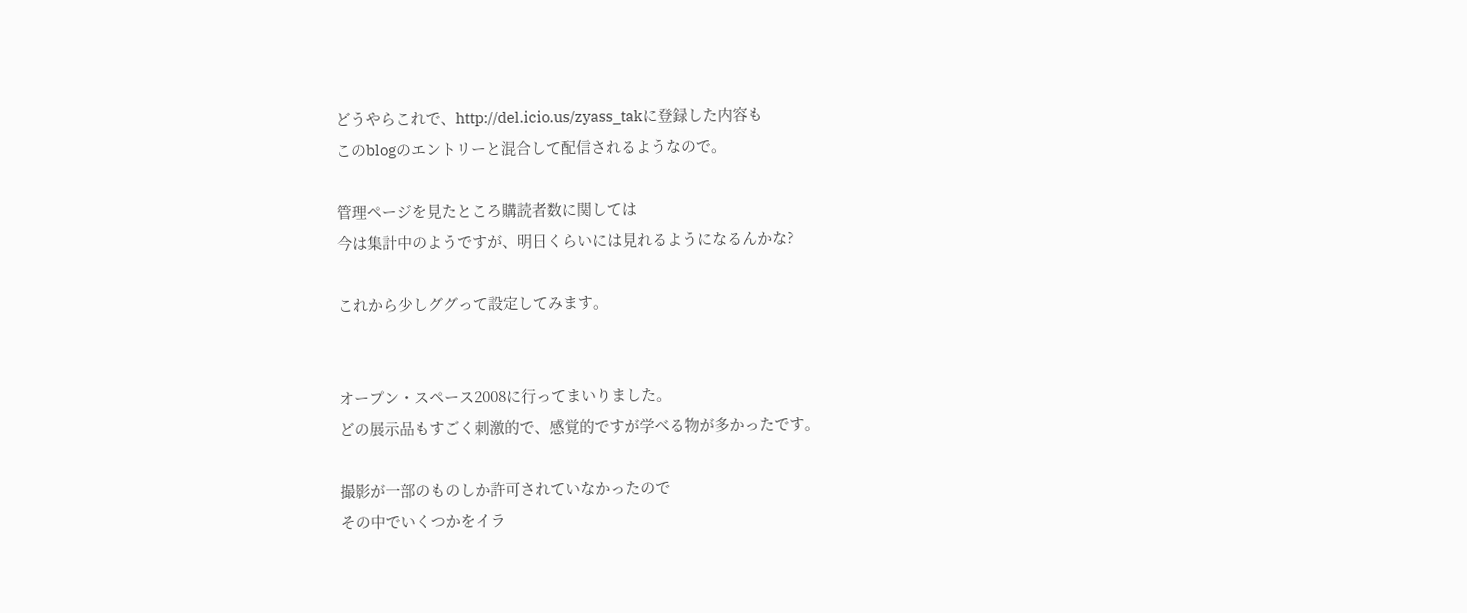どうやらこれで、http://del.icio.us/zyass_takに登録した内容も
このblogのエントリーと混合して配信されるようなので。

管理ページを見たところ購読者数に関しては
今は集計中のようですが、明日くらいには見れるようになるんかな?

これから少しググって設定してみます。


オープン・スペース2008に行ってまいりました。
どの展示品もすごく刺激的で、感覚的ですが学べる物が多かったです。

撮影が一部のものしか許可されていなかったので
その中でいくつかをイラ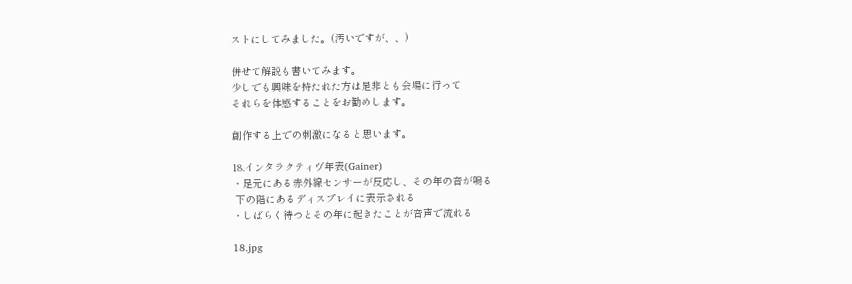ストにしてみました。(汚いですが、、)

併せて解説も書いてみます。
少しでも興味を持たれた方は是非とも会場に行って
それらを体感することをお勧めします。

創作する上での刺激になると思います。

18.インタラクティヴ年表(Gainer)
・足元にある赤外線センサーが反応し、その年の音が鳴る
 下の階にあるディスプレイに表示される
・しばらく待つとその年に起きたことが音声で流れる

18.jpg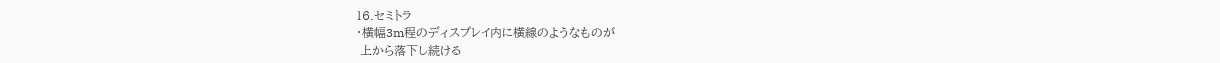16.セミトラ
・横幅3m程のディスプレイ内に横線のようなものが
 上から落下し続ける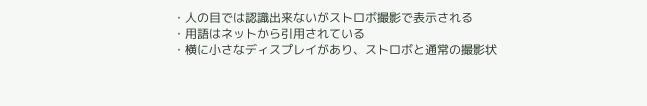・人の目では認識出来ないがストロボ撮影で表示される
・用語はネットから引用されている
・横に小さなディスプレイがあり、ストロボと通常の撮影状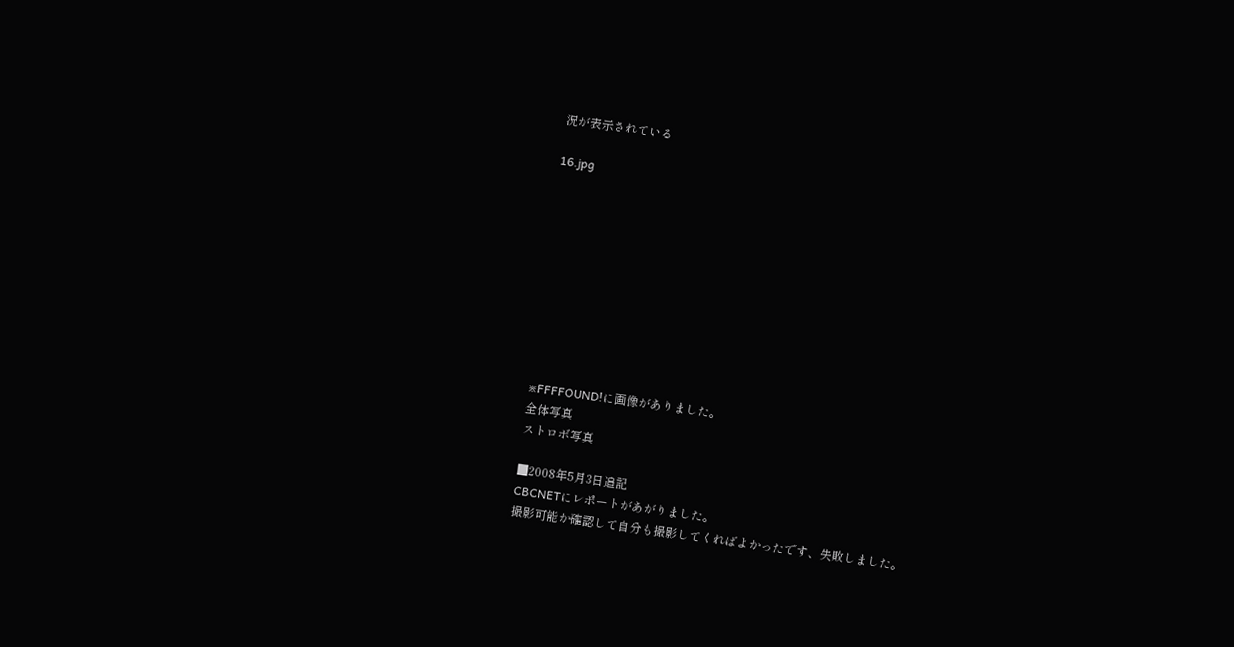況が表示されている

16.jpg










※FFFFOUND!に画像がありました。
全体写真
ストロボ写真

■2008年5月3日追記
CBCNETにレポートがあがりました。
撮影可能か確認して自分も撮影してくればよかったです、失敗しました。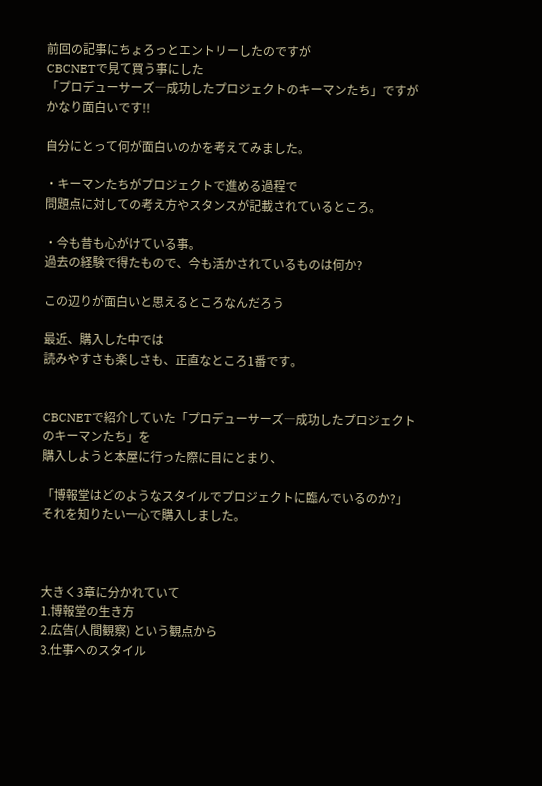前回の記事にちょろっとエントリーしたのですが
CBCNETで見て買う事にした
「プロデューサーズ―成功したプロジェクトのキーマンたち」ですが
かなり面白いです!!

自分にとって何が面白いのかを考えてみました。

・キーマンたちがプロジェクトで進める過程で
問題点に対しての考え方やスタンスが記載されているところ。

・今も昔も心がけている事。
過去の経験で得たもので、今も活かされているものは何か?

この辺りが面白いと思えるところなんだろう

最近、購入した中では
読みやすさも楽しさも、正直なところ1番です。


CBCNETで紹介していた「プロデューサーズ―成功したプロジェクトのキーマンたち」を
購入しようと本屋に行った際に目にとまり、

「博報堂はどのようなスタイルでプロジェクトに臨んでいるのか?」
それを知りたい一心で購入しました。



大きく3章に分かれていて
1.博報堂の生き方
2.広告(人間観察) という観点から
3.仕事へのスタイル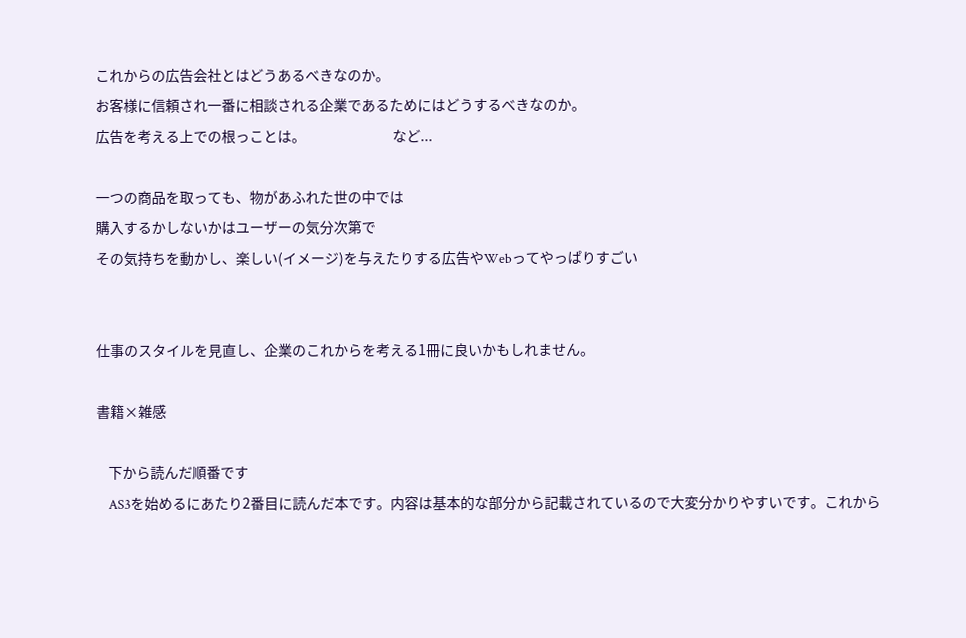これからの広告会社とはどうあるべきなのか。
お客様に信頼され一番に相談される企業であるためにはどうするべきなのか。
広告を考える上での根っことは。                             など...

一つの商品を取っても、物があふれた世の中では
購入するかしないかはユーザーの気分次第で
その気持ちを動かし、楽しい(イメージ)を与えたりする広告やWebってやっぱりすごい


仕事のスタイルを見直し、企業のこれからを考える1冊に良いかもしれません。

書籍×雑感

    下から読んだ順番です
    AS3を始めるにあたり2番目に読んだ本です。内容は基本的な部分から記載されているので大変分かりやすいです。これから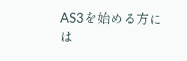AS3を始める方には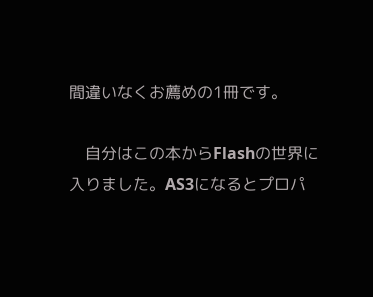間違いなくお薦めの1冊です。

    自分はこの本からFlashの世界に入りました。AS3になるとプロパ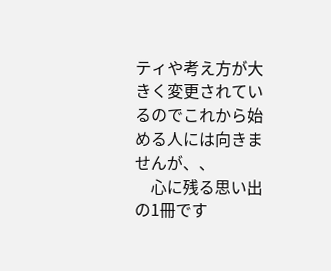ティや考え方が大きく変更されているのでこれから始める人には向きませんが、、
    心に残る思い出の1冊です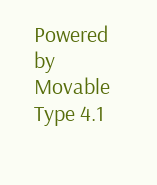Powered by Movable Type 4.1